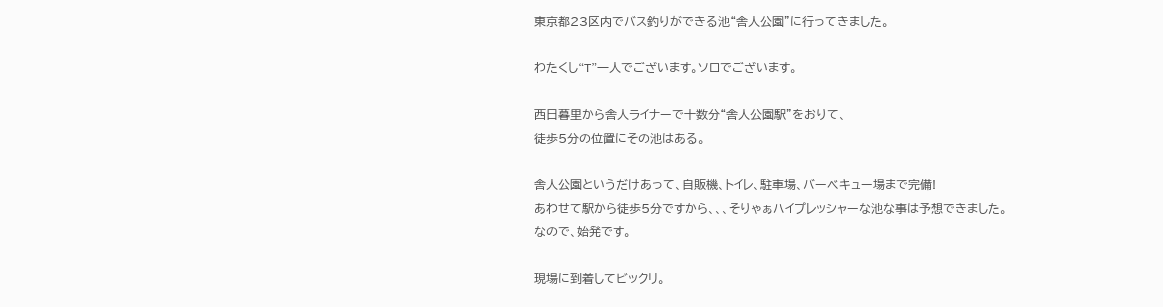東京都23区内でバス釣りができる池“舎人公園”に行ってきました。

わたくし“T”一人でございます。ソロでございます。

西日暮里から舎人ライナーで十数分“舎人公園駅”をおりて、
徒歩5分の位置にその池はある。

舎人公園というだけあって、自販機、トイレ、駐車場、バーベキュー場まで完備!
あわせて駅から徒歩5分ですから、、、そりゃぁハイプレッシャーな池な事は予想できました。
なので、始発です。

現場に到着してビックリ。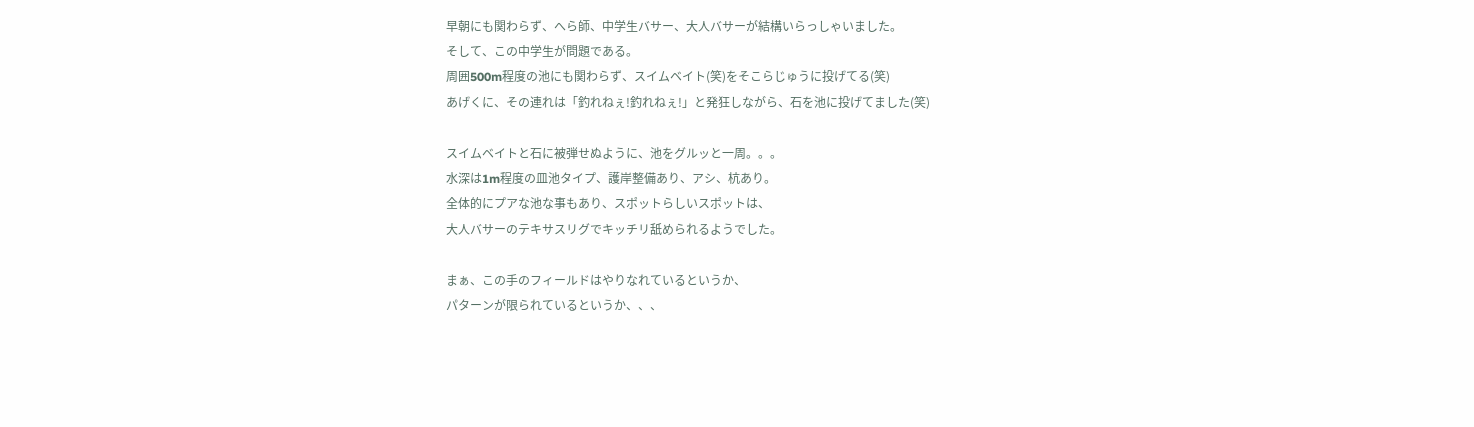早朝にも関わらず、へら師、中学生バサー、大人バサーが結構いらっしゃいました。
そして、この中学生が問題である。
周囲500m程度の池にも関わらず、スイムベイト(笑)をそこらじゅうに投げてる(笑)
あげくに、その連れは「釣れねぇ!釣れねぇ!」と発狂しながら、石を池に投げてました(笑)

スイムベイトと石に被弾せぬように、池をグルッと一周。。。
水深は1m程度の皿池タイプ、護岸整備あり、アシ、杭あり。
全体的にプアな池な事もあり、スポットらしいスポットは、
大人バサーのテキサスリグでキッチリ舐められるようでした。

まぁ、この手のフィールドはやりなれているというか、
パターンが限られているというか、、、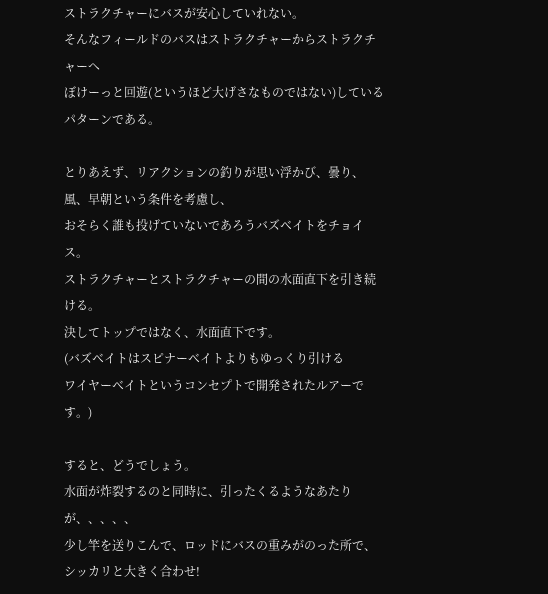ストラクチャーにバスが安心していれない。
そんなフィールドのバスはストラクチャーからストラクチャーへ
ぼけーっと回遊(というほど大げさなものではない)しているパターンである。

とりあえず、リアクションの釣りが思い浮かび、曇り、風、早朝という条件を考慮し、
おそらく誰も投げていないであろうバズベイトをチョイス。
ストラクチャーとストラクチャーの間の水面直下を引き続ける。
決してトップではなく、水面直下です。
(バズベイトはスピナーベイトよりもゆっくり引ける
ワイヤーベイトというコンセプトで開発されたルアーです。)

すると、どうでしょう。
水面が炸裂するのと同時に、引ったくるようなあたりが、、、、、
少し竿を送りこんで、ロッドにバスの重みがのった所で、
シッカリと大きく合わせ!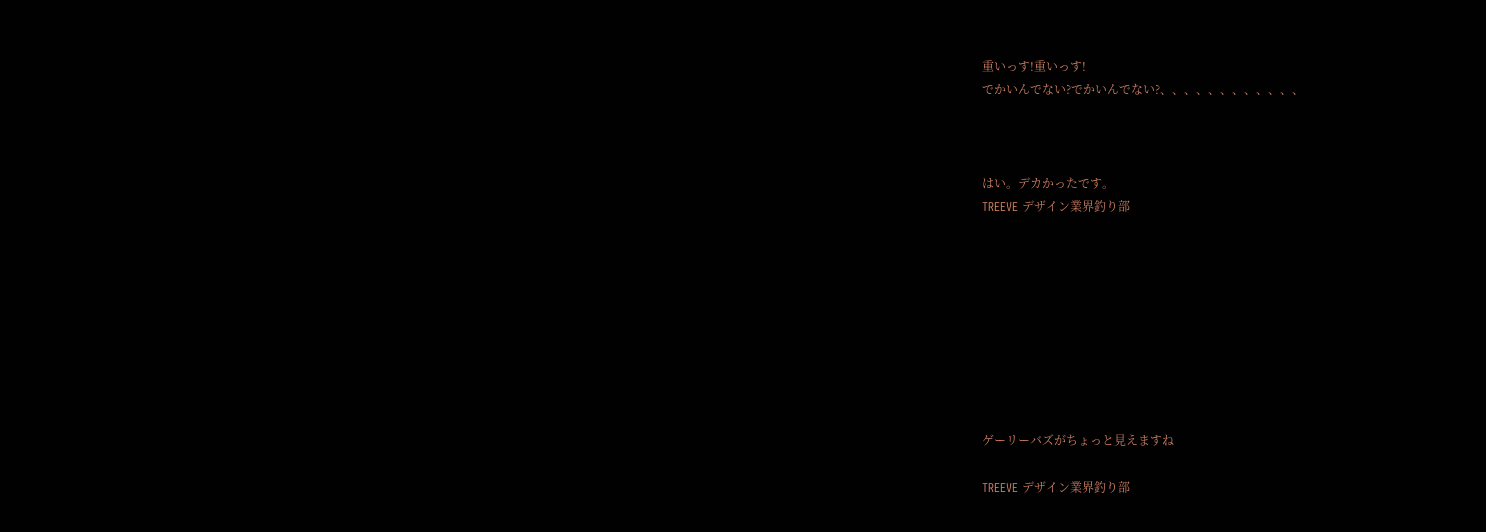重いっす!重いっす!
でかいんでない?でかいんでない?、、、、、、、、、、、、



はい。デカかったです。
TREEVE デザイン業界釣り部









ゲーリーバズがちょっと見えますね

TREEVE デザイン業界釣り部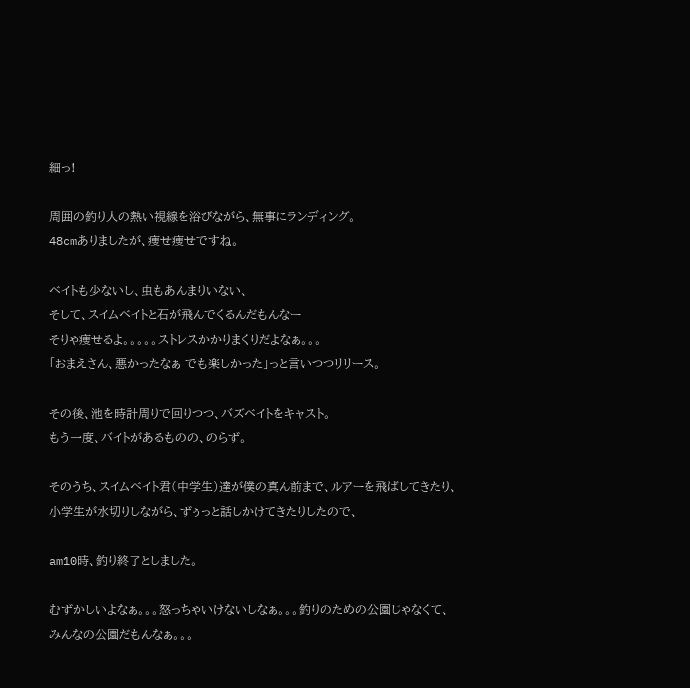細っ!

周囲の釣り人の熱い視線を浴びながら、無事にランディング。
48cmありましたが、痩せ痩せですね。

ベイトも少ないし、虫もあんまりいない、
そして、スイムベイトと石が飛んでくるんだもんなー
そりゃ痩せるよ。。。。。ストレスかかりまくりだよなぁ。。。
「おまえさん、悪かったなぁ でも楽しかった」っと言いつつリリース。

その後、池を時計周りで回りつつ、バズベイトをキャスト。
もう一度、バイトがあるものの、のらず。

そのうち、スイムベイト君(中学生)達が僕の真ん前まで、ルアーを飛ばしてきたり、
小学生が水切りしながら、ずぅっと話しかけてきたりしたので、

am10時、釣り終了としました。

むずかしいよなぁ。。。怒っちゃいけないしなぁ。。。釣りのための公園じゃなくて、
みんなの公園だもんなぁ。。。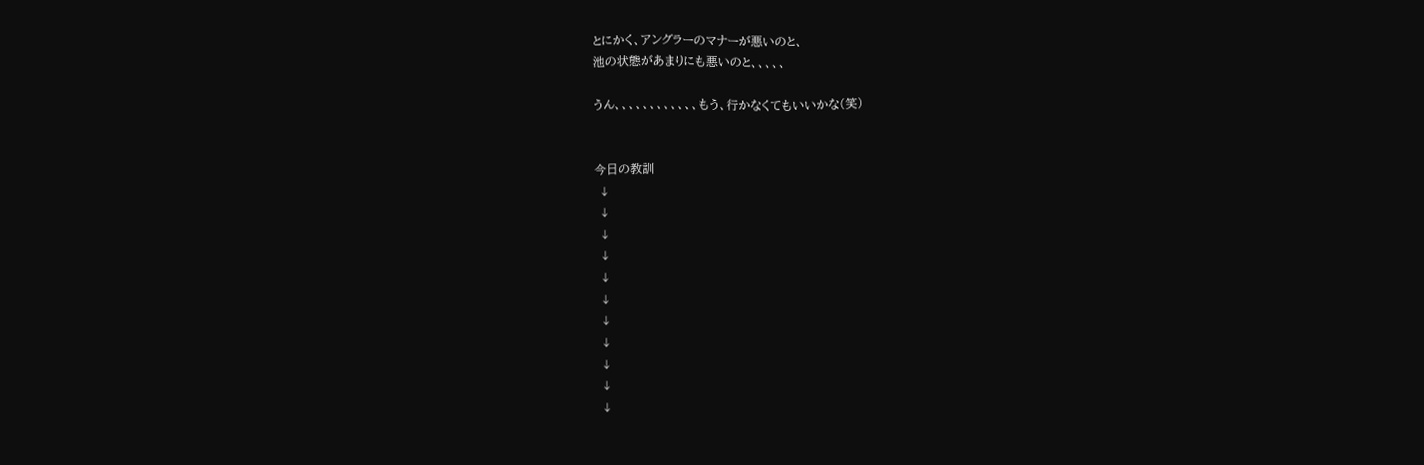とにかく、アングラーのマナーが悪いのと、
池の状態があまりにも悪いのと、、、、、

うん、、、、、、、、、、、、もう、行かなくてもいいかな(笑)


今日の教訓
 ↓
 ↓
 ↓
 ↓
 ↓
 ↓
 ↓
 ↓
 ↓
 ↓
 ↓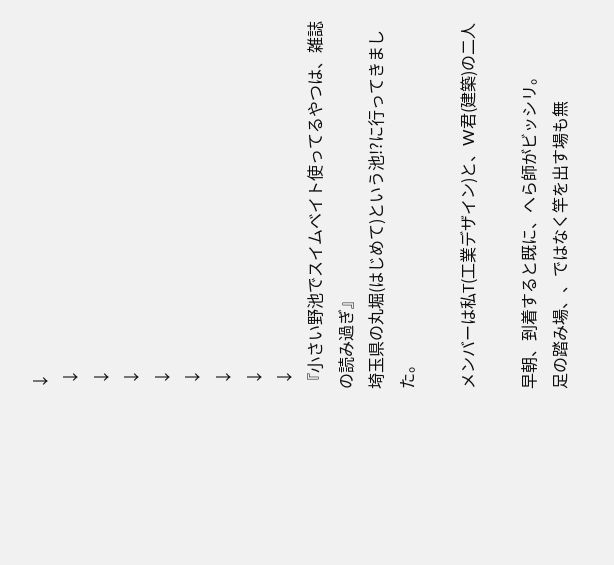↓
 ↓
 ↓
 ↓
 ↓
 ↓
 ↓
 ↓
 ↓
『小さい野池でスイムベイト使ってるやつは、雑誌の読み過ぎ』
埼玉県の丸堀(はじめて)という池!?に行ってきました。

メンバーは私T(工業デザイン)と、W君(建築)の二人

早朝、到着すると既に、へら師がビッシリ。
足の踏み場、、ではなく竿を出す場も無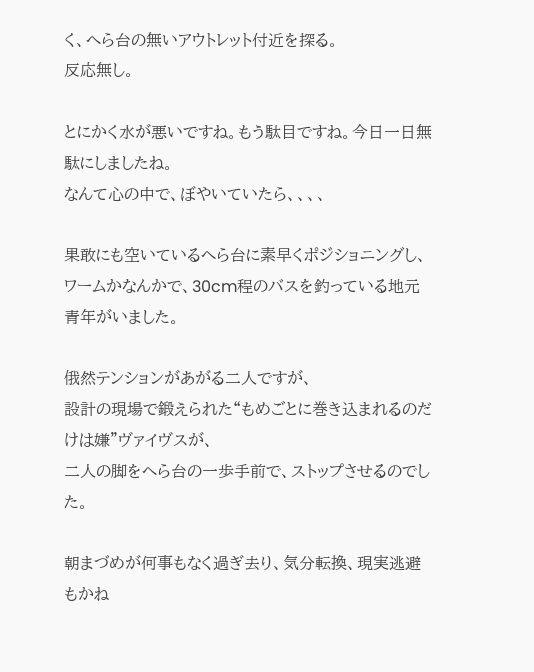く、へら台の無いアウトレット付近を探る。
反応無し。

とにかく水が悪いですね。もう駄目ですね。今日一日無駄にしましたね。
なんて心の中で、ぼやいていたら、、、、

果敢にも空いているへら台に素早くポジショニングし、
ワームかなんかで、30cm程のバスを釣っている地元青年がいました。

俄然テンションがあがる二人ですが、
設計の現場で鍛えられた“もめごとに巻き込まれるのだけは嫌”ヴァイヴスが、
二人の脚をへら台の一歩手前で、ストップさせるのでした。

朝まづめが何事もなく過ぎ去り、気分転換、現実逃避もかね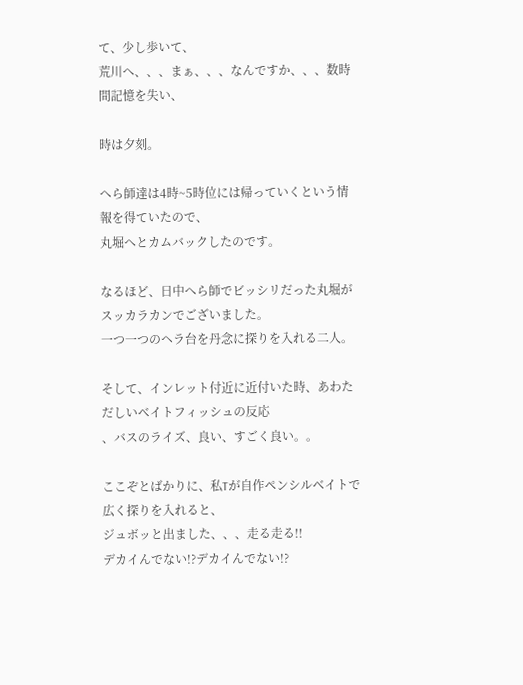て、少し歩いて、
荒川へ、、、まぁ、、、なんですか、、、数時間記憶を失い、

時は夕刻。

へら師達は4時~5時位には帰っていくという情報を得ていたので、
丸堀へとカムバックしたのです。

なるほど、日中へら師でビッシリだった丸堀がスッカラカンでございました。
一つ一つのヘラ台を丹念に探りを入れる二人。

そして、インレット付近に近付いた時、あわただしいベイトフィッシュの反応
、バスのライズ、良い、すごく良い。。

ここぞとばかりに、私Tが自作ペンシルベイトで広く探りを入れると、
ジュボッと出ました、、、走る走る!!
デカイんでない!?デカイんでない!?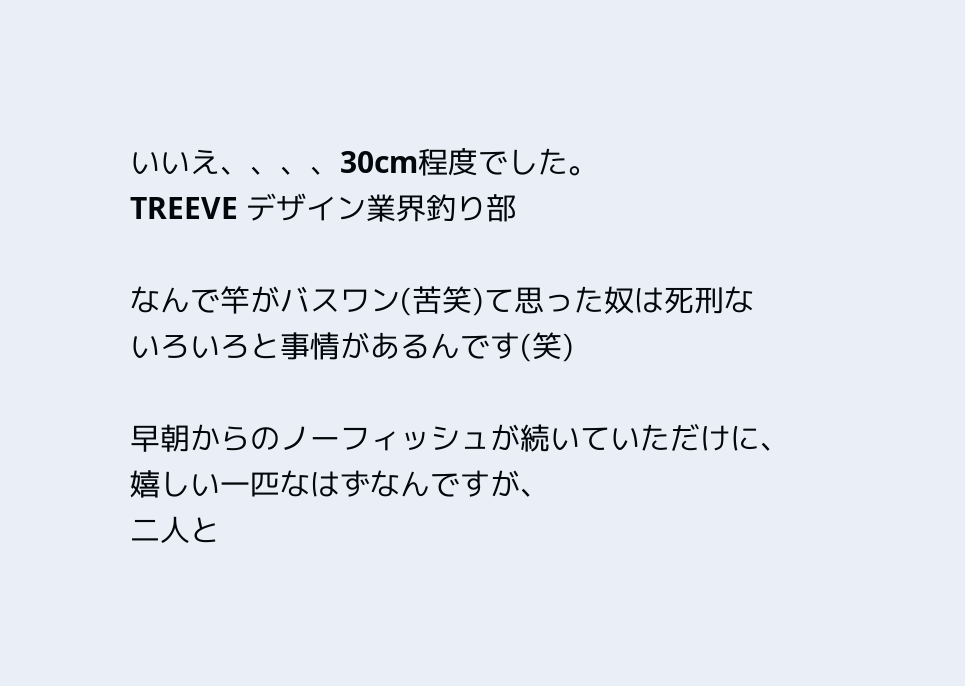いいえ、、、、30cm程度でした。
TREEVE デザイン業界釣り部

なんで竿がバスワン(苦笑)て思った奴は死刑な
いろいろと事情があるんです(笑)

早朝からのノーフィッシュが続いていただけに、嬉しい一匹なはずなんですが、
二人と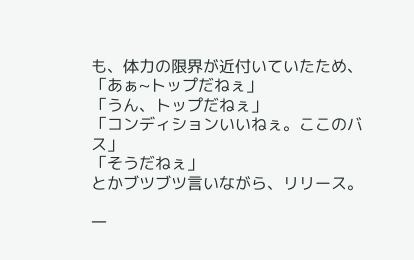も、体力の限界が近付いていたため、
「あぁ~トップだねぇ」
「うん、トップだねぇ」
「コンディションいいねぇ。ここのバス」
「そうだねぇ」
とかブツブツ言いながら、リリース。

一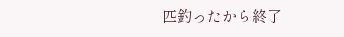匹釣ったから終了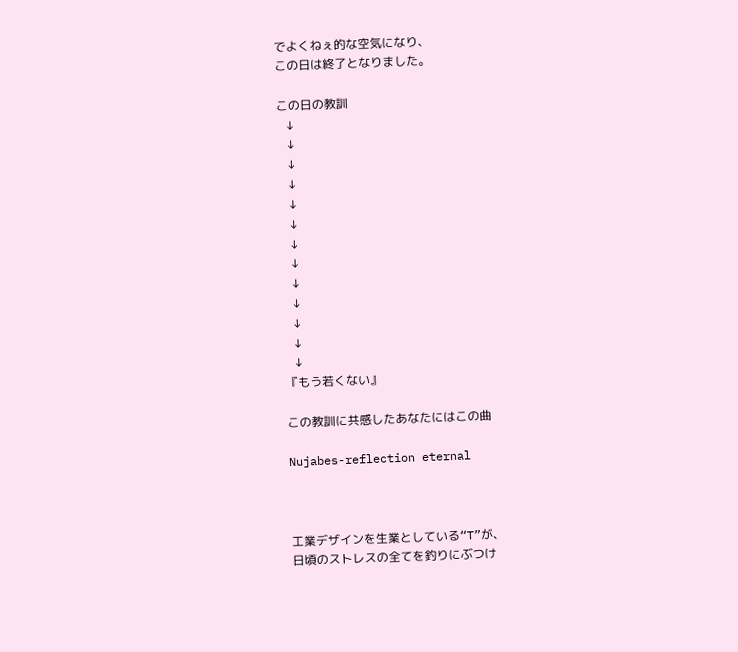でよくねぇ的な空気になり、
この日は終了となりました。

この日の教訓
   ↓
   ↓
   ↓
   ↓
   ↓
   ↓
   ↓
   ↓
   ↓
   ↓
   ↓
   ↓
   ↓
『もう若くない』

この教訓に共感したあなたにはこの曲

Nujabes-reflection eternal



工業デザインを生業としている“T”が、
日頃のストレスの全てを釣りにぶつけ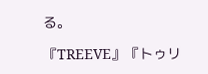る。

『TREEVE』『トゥリ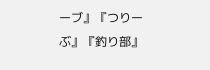ーブ』『つりーぶ』『釣り部』